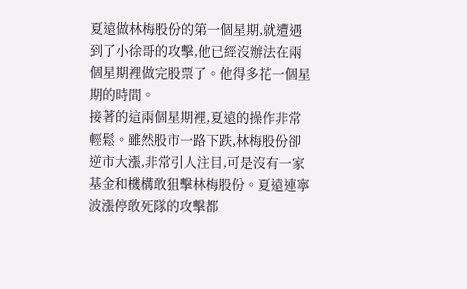夏遠做林梅股份的第一個星期,就遭遇到了小徐哥的攻擊,他已經沒辦法在兩個星期裡做完股票了。他得多花一個星期的時間。
接著的這兩個星期裡,夏遠的操作非常輕鬆。雖然股市一路下跌,林梅股份卻逆市大漲,非常引人注目,可是沒有一家基金和機構敢狙擊林梅股份。夏遠連寧波漲停敢死隊的攻擊都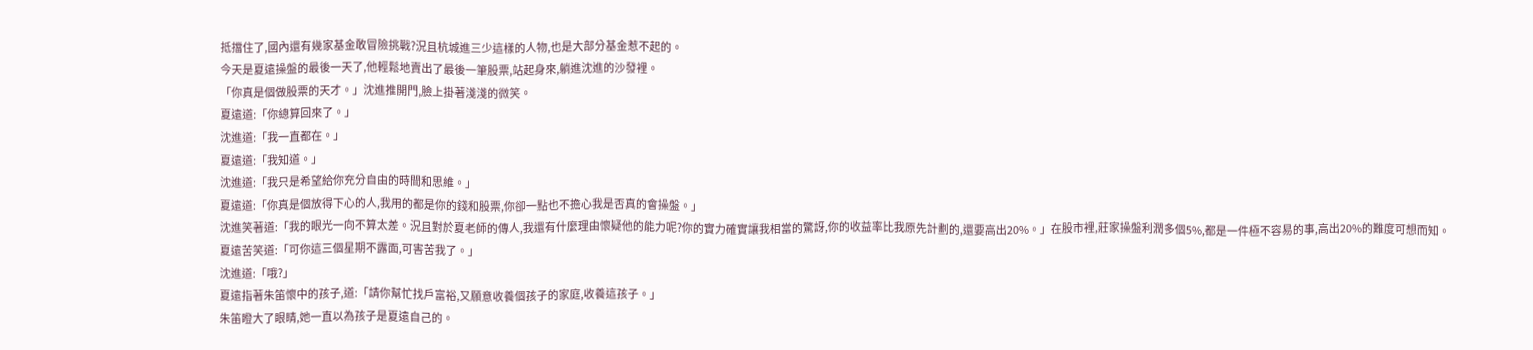抵擋住了,國內還有幾家基金敢冒險挑戰?況且杭城進三少這樣的人物,也是大部分基金惹不起的。
今天是夏遠操盤的最後一天了,他輕鬆地賣出了最後一筆股票,站起身來,躺進沈進的沙發裡。
「你真是個做股票的天才。」沈進推開門,臉上掛著淺淺的微笑。
夏遠道:「你總算回來了。」
沈進道:「我一直都在。」
夏遠道:「我知道。」
沈進道:「我只是希望給你充分自由的時間和思維。」
夏遠道:「你真是個放得下心的人,我用的都是你的錢和股票,你卻一點也不擔心我是否真的會操盤。」
沈進笑著道:「我的眼光一向不算太差。況且對於夏老師的傳人,我還有什麼理由懷疑他的能力呢?你的實力確實讓我相當的驚訝,你的收益率比我原先計劃的,還要高出20%。」在股市裡,莊家操盤利潤多個5%,都是一件極不容易的事,高出20%的難度可想而知。
夏遠苦笑道:「可你這三個星期不露面,可害苦我了。」
沈進道:「哦?」
夏遠指著朱笛懷中的孩子,道:「請你幫忙找戶富裕,又願意收養個孩子的家庭,收養這孩子。」
朱笛瞪大了眼睛,她一直以為孩子是夏遠自己的。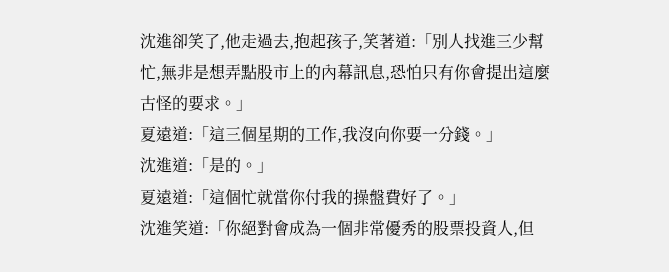沈進卻笑了,他走過去,抱起孩子,笑著道:「別人找進三少幫忙,無非是想弄點股市上的內幕訊息,恐怕只有你會提出這麼古怪的要求。」
夏遠道:「這三個星期的工作,我沒向你要一分錢。」
沈進道:「是的。」
夏遠道:「這個忙就當你付我的操盤費好了。」
沈進笑道:「你絕對會成為一個非常優秀的股票投資人,但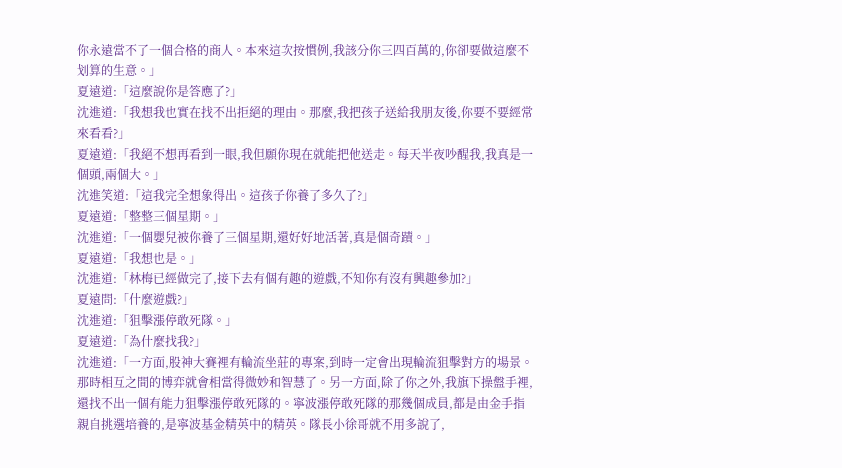你永遠當不了一個合格的商人。本來這次按慣例,我該分你三四百萬的,你卻要做這麼不划算的生意。」
夏遠道:「這麼說你是答應了?」
沈進道:「我想我也實在找不出拒絕的理由。那麼,我把孩子送給我朋友後,你要不要經常來看看?」
夏遠道:「我絕不想再看到一眼,我但願你現在就能把他送走。每天半夜吵醒我,我真是一個頭,兩個大。」
沈進笑道:「這我完全想象得出。這孩子你養了多久了?」
夏遠道:「整整三個星期。」
沈進道:「一個嬰兒被你養了三個星期,還好好地活著,真是個奇蹟。」
夏遠道:「我想也是。」
沈進道:「林梅已經做完了,接下去有個有趣的遊戲,不知你有沒有興趣參加?」
夏遠問:「什麼遊戲?」
沈進道:「狙擊漲停敢死隊。」
夏遠道:「為什麼找我?」
沈進道:「一方面,股神大賽裡有輪流坐莊的專案,到時一定會出現輪流狙擊對方的場景。那時相互之間的博弈就會相當得微妙和智慧了。另一方面,除了你之外,我旗下操盤手裡,還找不出一個有能力狙擊漲停敢死隊的。寧波漲停敢死隊的那幾個成員,都是由金手指親自挑選培養的,是寧波基金精英中的精英。隊長小徐哥就不用多說了,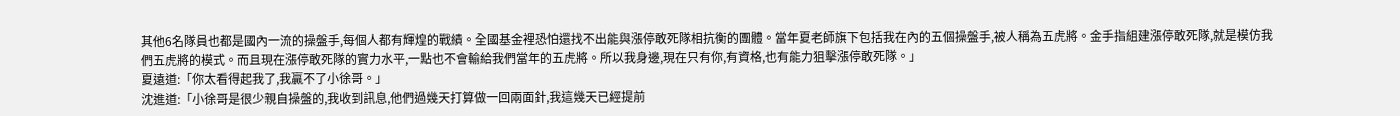其他6名隊員也都是國內一流的操盤手,每個人都有輝煌的戰績。全國基金裡恐怕還找不出能與漲停敢死隊相抗衡的團體。當年夏老師旗下包括我在內的五個操盤手,被人稱為五虎將。金手指組建漲停敢死隊,就是模仿我們五虎將的模式。而且現在漲停敢死隊的實力水平,一點也不會輸給我們當年的五虎將。所以我身邊,現在只有你,有資格,也有能力狙擊漲停敢死隊。」
夏遠道:「你太看得起我了,我贏不了小徐哥。」
沈進道:「小徐哥是很少親自操盤的,我收到訊息,他們過幾天打算做一回兩面針,我這幾天已經提前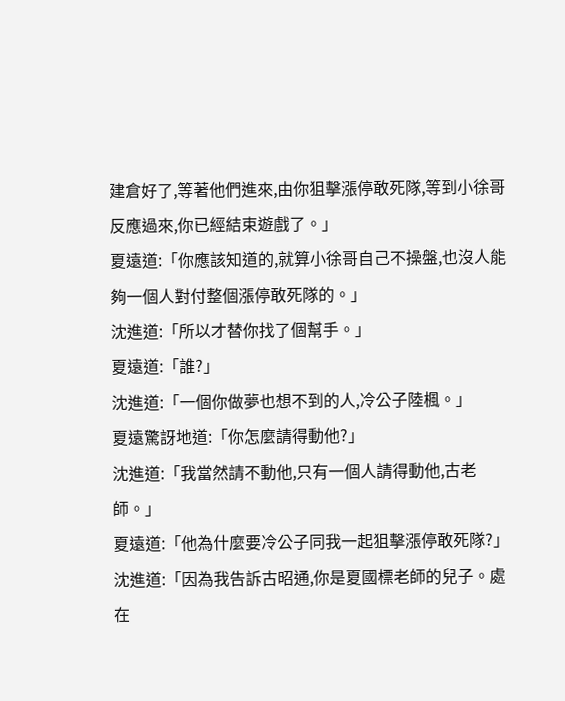建倉好了,等著他們進來,由你狙擊漲停敢死隊,等到小徐哥反應過來,你已經結束遊戲了。」
夏遠道:「你應該知道的,就算小徐哥自己不操盤,也沒人能夠一個人對付整個漲停敢死隊的。」
沈進道:「所以才替你找了個幫手。」
夏遠道:「誰?」
沈進道:「一個你做夢也想不到的人,冷公子陸楓。」
夏遠驚訝地道:「你怎麼請得動他?」
沈進道:「我當然請不動他,只有一個人請得動他,古老師。」
夏遠道:「他為什麼要冷公子同我一起狙擊漲停敢死隊?」
沈進道:「因為我告訴古昭通,你是夏國標老師的兒子。處在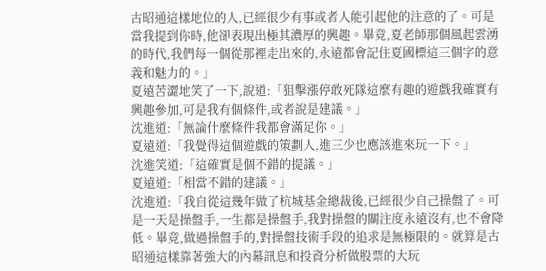古昭通這樣地位的人,已經很少有事或者人能引起他的注意的了。可是當我提到你時,他卻表現出極其濃厚的興趣。畢竟,夏老師那個風起雲湧的時代,我們每一個從那裡走出來的,永遠都會記住夏國標這三個字的意義和魅力的。」
夏遠苦澀地笑了一下,說道:「狙擊漲停敢死隊這麼有趣的遊戲我確實有興趣參加,可是我有個條件,或者說是建議。」
沈進道:「無論什麼條件我都會滿足你。」
夏遠道:「我覺得這個遊戲的策劃人,進三少也應該進來玩一下。」
沈進笑道:「這確實是個不錯的提議。」
夏遠道:「相當不錯的建議。」
沈進道:「我自從這幾年做了杭城基金總裁後,已經很少自己操盤了。可是一天是操盤手,一生都是操盤手,我對操盤的關注度永遠沒有,也不會降低。畢竟,做過操盤手的,對操盤技術手段的追求是無極限的。就算是古昭通這樣靠著強大的內幕訊息和投資分析做股票的大玩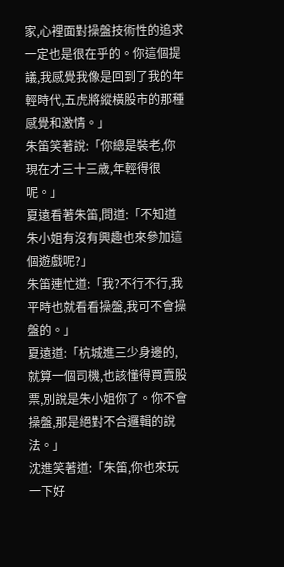家,心裡面對操盤技術性的追求一定也是很在乎的。你這個提議,我感覺我像是回到了我的年輕時代,五虎將縱橫股市的那種感覺和激情。」
朱笛笑著說:「你總是裝老,你現在才三十三歲,年輕得很呢。」
夏遠看著朱笛,問道:「不知道朱小姐有沒有興趣也來參加這個遊戲呢?」
朱笛連忙道:「我?不行不行,我平時也就看看操盤,我可不會操盤的。」
夏遠道:「杭城進三少身邊的,就算一個司機,也該懂得買賣股票,別說是朱小姐你了。你不會操盤,那是絕對不合邏輯的說法。」
沈進笑著道:「朱笛,你也來玩一下好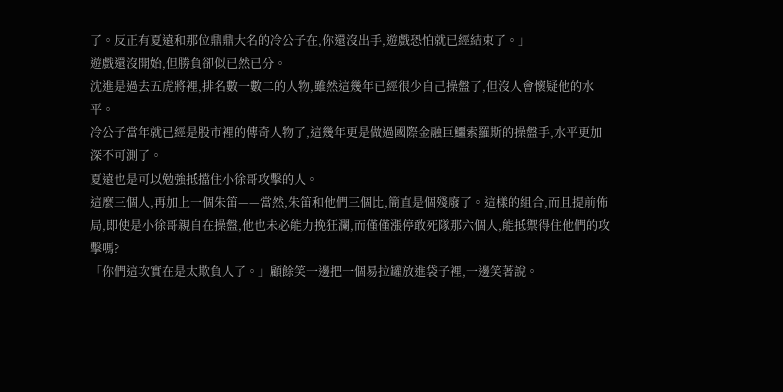了。反正有夏遠和那位鼎鼎大名的冷公子在,你還沒出手,遊戲恐怕就已經結束了。」
遊戲還沒開始,但勝負卻似已然已分。
沈進是過去五虎將裡,排名數一數二的人物,雖然這幾年已經很少自己操盤了,但沒人會懷疑他的水平。
冷公子當年就已經是股市裡的傳奇人物了,這幾年更是做過國際金融巨鱷索羅斯的操盤手,水平更加深不可測了。
夏遠也是可以勉強抵擋住小徐哥攻擊的人。
這麼三個人,再加上一個朱笛——當然,朱笛和他們三個比,簡直是個殘廢了。這樣的組合,而且提前佈局,即使是小徐哥親自在操盤,他也未必能力挽狂瀾,而僅僅漲停敢死隊那六個人,能抵禦得住他們的攻擊嗎?
「你們這次實在是太欺負人了。」顧餘笑一邊把一個易拉罐放進袋子裡,一邊笑著說。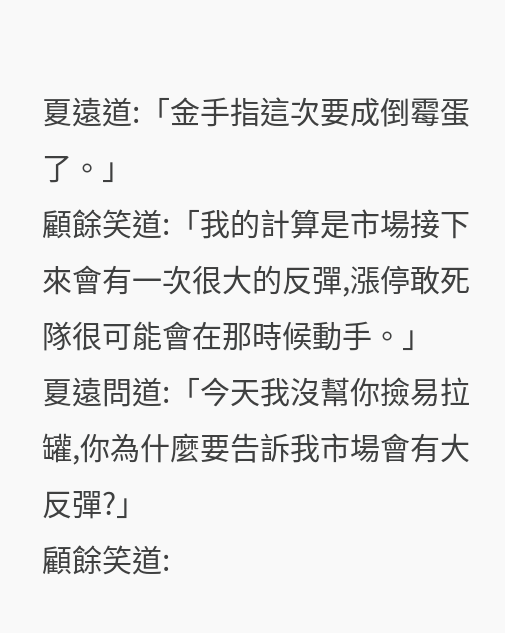夏遠道:「金手指這次要成倒霉蛋了。」
顧餘笑道:「我的計算是市場接下來會有一次很大的反彈,漲停敢死隊很可能會在那時候動手。」
夏遠問道:「今天我沒幫你撿易拉罐,你為什麼要告訴我市場會有大反彈?」
顧餘笑道: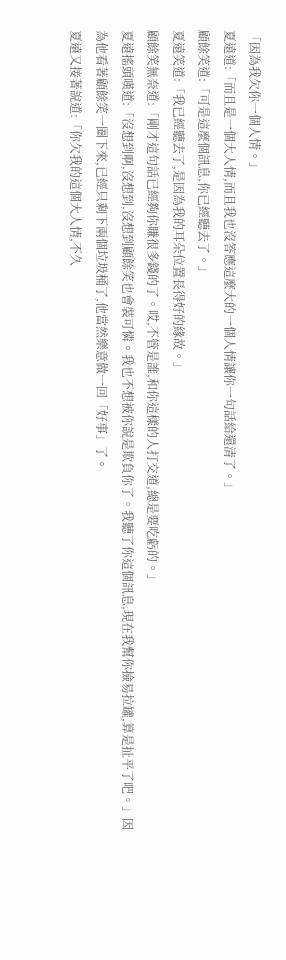「因為我欠你一個人情。」
夏遠道:「而且是一個大人情,而且我也沒答應這麼大的一個人情讓你一句話給還清了。」
顧餘笑道:「可是這麼個訊息,你已經聽去了。」
夏遠笑道:「我已經聽去了,是因為我的耳朵位置長得好的緣故。」
顧餘笑無奈道:「剛才這句話已經夠你賺很多錢的了。哎,不管是誰,和你這樣的人打交道,總是要吃虧的。」
夏遠搖頭嘆道:「沒想到啊,沒想到,沒想到顧餘笑也會裝可憐。我也不想被你說是欺負你了。我聽了你這個訊息,現在我幫你撿易拉罐,算是扯平了吧。」因為他看著顧餘笑一圈下來,已經只剩下兩個垃圾桶了,他當然樂意做一回「好事」了。
夏遠又接著說道:「你欠我的這個大人情,不久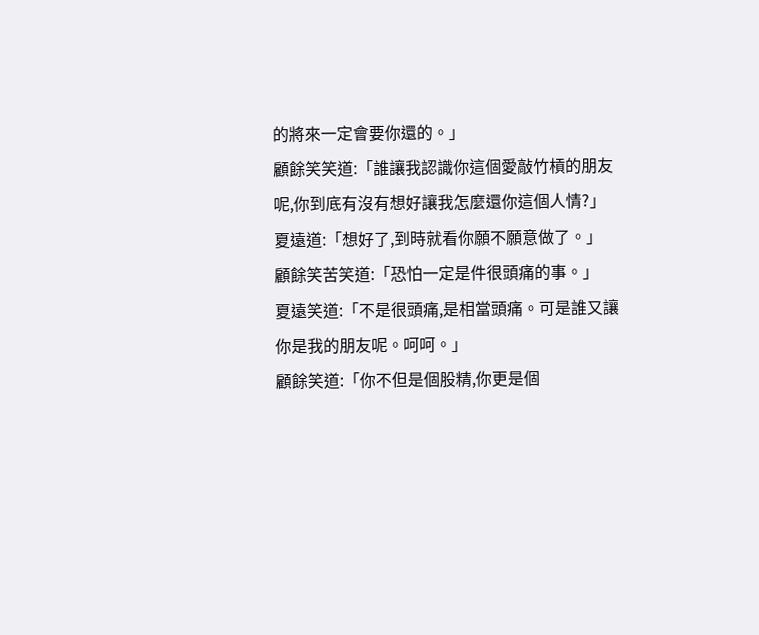的將來一定會要你還的。」
顧餘笑笑道:「誰讓我認識你這個愛敲竹槓的朋友呢,你到底有沒有想好讓我怎麼還你這個人情?」
夏遠道:「想好了,到時就看你願不願意做了。」
顧餘笑苦笑道:「恐怕一定是件很頭痛的事。」
夏遠笑道:「不是很頭痛,是相當頭痛。可是誰又讓你是我的朋友呢。呵呵。」
顧餘笑道:「你不但是個股精,你更是個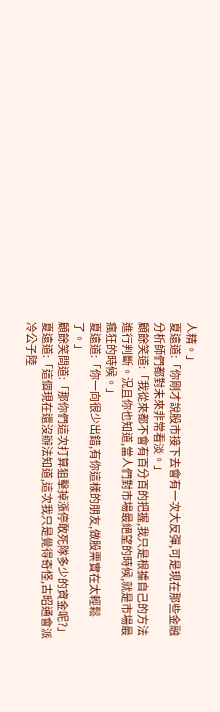人精。」
夏遠道:「你剛才說股市接下去會有一次大反彈,可是現在那些金融分析師們都對未來非常看淡。」
顧餘笑道:「我從來都不會有百分百的把握,我只是根據自己的方法進行判斷。況且你也知道,當人們對市場最絕望的時候,就是市場最瘋狂的時候。」
夏遠道:「你一向很少出錯,有你這樣的朋友,做股票實在太輕鬆了。」
顧餘笑問道:「那你們這次打算狙擊掉漲停敢死隊多少的資金呢?」
夏遠道:「這個現在還沒辦法知道,這次我只是覺得奇怪,古昭通會派冷公子陸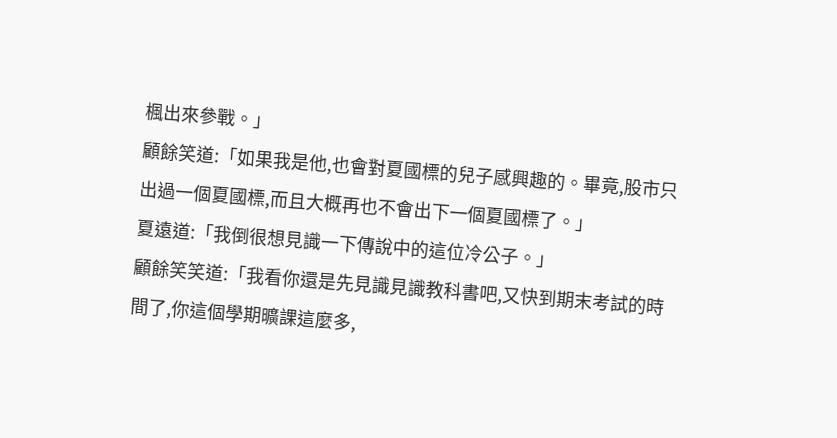楓出來參戰。」
顧餘笑道:「如果我是他,也會對夏國標的兒子感興趣的。畢竟,股市只出過一個夏國標,而且大概再也不會出下一個夏國標了。」
夏遠道:「我倒很想見識一下傳說中的這位冷公子。」
顧餘笑笑道:「我看你還是先見識見識教科書吧,又快到期末考試的時間了,你這個學期曠課這麼多,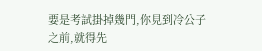要是考試掛掉幾門,你見到冷公子之前,就得先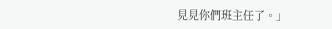見見你們班主任了。」